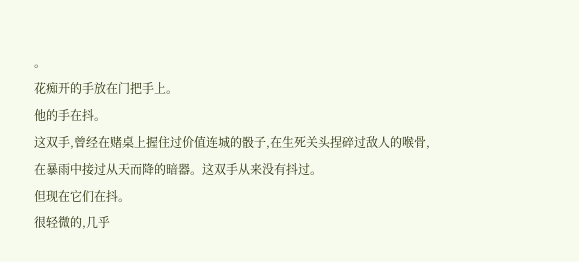。
花痴开的手放在门把手上。
他的手在抖。
这双手,曾经在赌桌上握住过价值连城的骰子,在生死关头捏碎过敌人的喉骨,在暴雨中接过从天而降的暗器。这双手从来没有抖过。
但现在它们在抖。
很轻微的,几乎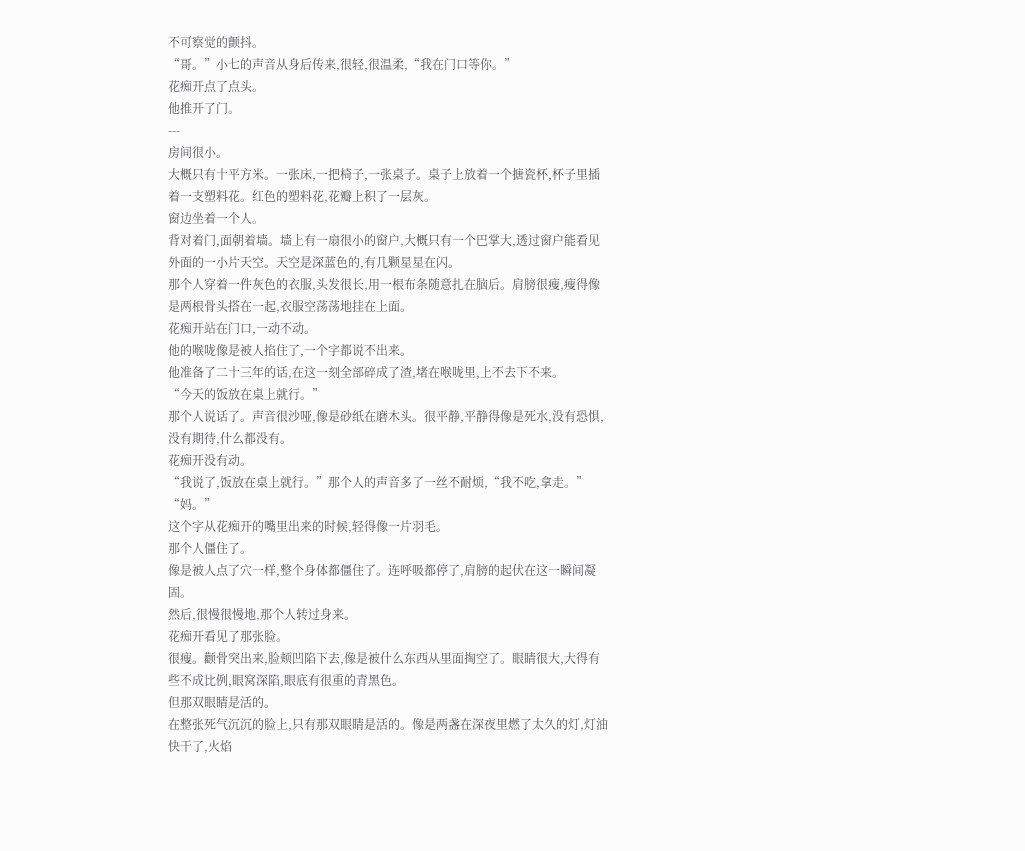不可察觉的颤抖。
“哥。”小七的声音从身后传来,很轻,很温柔,“我在门口等你。”
花痴开点了点头。
他推开了门。
---
房间很小。
大概只有十平方米。一张床,一把椅子,一张桌子。桌子上放着一个搪瓷杯,杯子里插着一支塑料花。红色的塑料花,花瓣上积了一层灰。
窗边坐着一个人。
背对着门,面朝着墙。墙上有一扇很小的窗户,大概只有一个巴掌大,透过窗户能看见外面的一小片天空。天空是深蓝色的,有几颗星星在闪。
那个人穿着一件灰色的衣服,头发很长,用一根布条随意扎在脑后。肩膀很瘦,瘦得像是两根骨头搭在一起,衣服空荡荡地挂在上面。
花痴开站在门口,一动不动。
他的喉咙像是被人掐住了,一个字都说不出来。
他准备了二十三年的话,在这一刻全部碎成了渣,堵在喉咙里,上不去下不来。
“今天的饭放在桌上就行。”
那个人说话了。声音很沙哑,像是砂纸在磨木头。很平静,平静得像是死水,没有恐惧,没有期待,什么都没有。
花痴开没有动。
“我说了,饭放在桌上就行。”那个人的声音多了一丝不耐烦,“我不吃,拿走。”
“妈。”
这个字从花痴开的嘴里出来的时候,轻得像一片羽毛。
那个人僵住了。
像是被人点了穴一样,整个身体都僵住了。连呼吸都停了,肩膀的起伏在这一瞬间凝固。
然后,很慢很慢地,那个人转过身来。
花痴开看见了那张脸。
很瘦。颧骨突出来,脸颊凹陷下去,像是被什么东西从里面掏空了。眼睛很大,大得有些不成比例,眼窝深陷,眼底有很重的青黑色。
但那双眼睛是活的。
在整张死气沉沉的脸上,只有那双眼睛是活的。像是两盏在深夜里燃了太久的灯,灯油快干了,火焰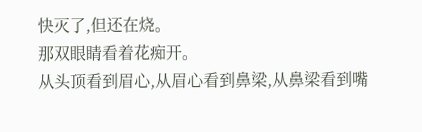快灭了,但还在烧。
那双眼睛看着花痴开。
从头顶看到眉心,从眉心看到鼻梁,从鼻梁看到嘴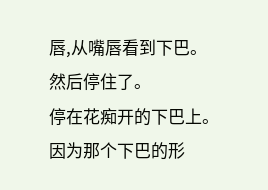唇,从嘴唇看到下巴。
然后停住了。
停在花痴开的下巴上。
因为那个下巴的形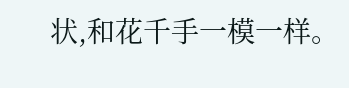状,和花千手一模一样。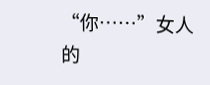“你……”女人的